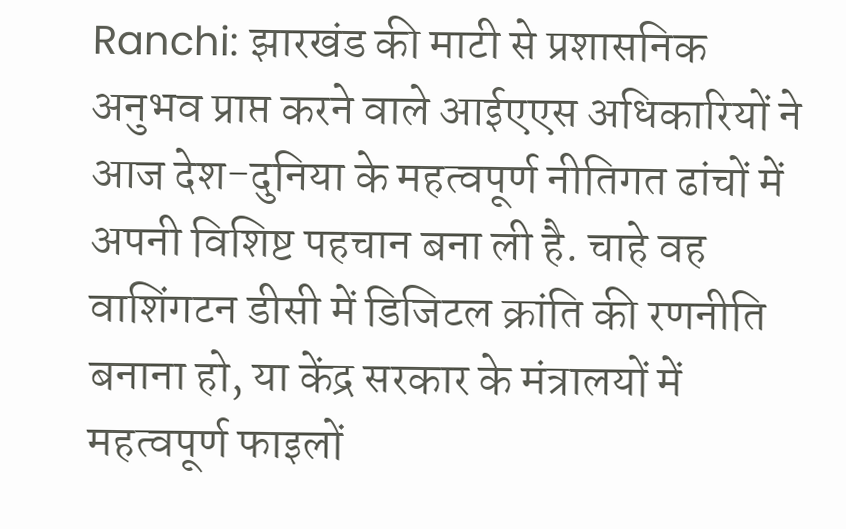Ranchi: झारखंड की माटी से प्रशासनिक अनुभव प्राप्त करने वाले आईएएस अधिकारियों ने आज देश-दुनिया के महत्वपूर्ण नीतिगत ढांचों में अपनी विशिष्ट पहचान बना ली है. चाहे वह वाशिंगटन डीसी में डिजिटल क्रांति की रणनीति बनाना हो, या केंद्र सरकार के मंत्रालयों में महत्वपूर्ण फाइलों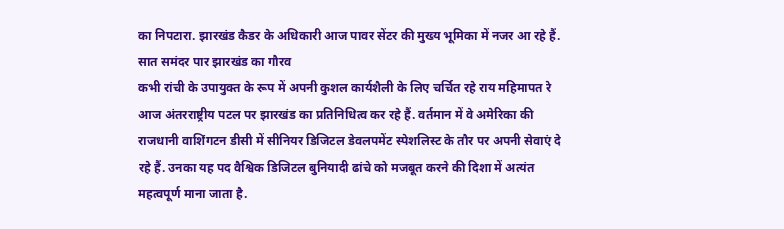का निपटारा. झारखंड कैडर के अधिकारी आज पावर सेंटर की मुख्य भूमिका में नजर आ रहे हैं.
सात समंदर पार झारखंड का गौरव
कभी रांची के उपायुक्त के रूप में अपनी कुशल कार्यशैली के लिए चर्चित रहे राय महिमापत रे आज अंतरराष्ट्रीय पटल पर झारखंड का प्रतिनिधित्व कर रहे हैं. वर्तमान में वे अमेरिका की राजधानी वाशिंगटन डीसी में सीनियर डिजिटल डेवलपमेंट स्पेशलिस्ट के तौर पर अपनी सेवाएं दे रहे हैं. उनका यह पद वैश्विक डिजिटल बुनियादी ढांचे को मजबूत करने की दिशा में अत्यंत महत्वपूर्ण माना जाता है.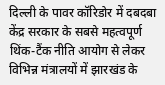दिल्ली के पावर कॉरिडोर में दबदबा
केंद्र सरकार के सबसे महत्वपूर्ण थिंक-टैंक नीति आयोग से लेकर विभिन्न मंत्रालयों में झारखंड के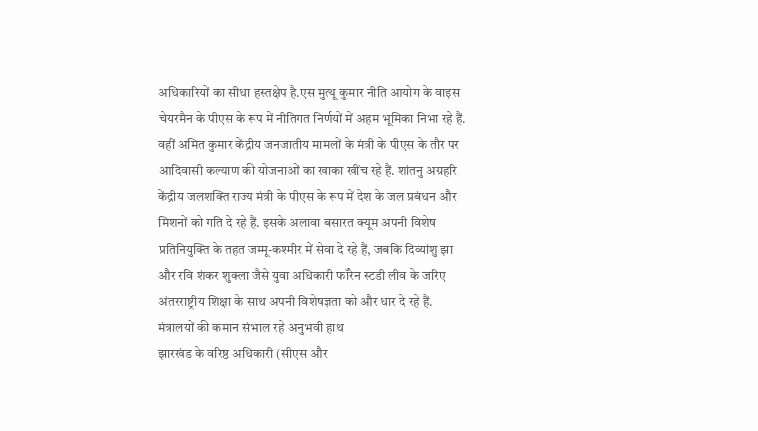अधिकारियों का सीधा हस्तक्षेप है.एस मुत्थू कुमार नीति आयोग के वाइस चेयरमैन के पीएस के रूप में नीतिगत निर्णयों में अहम भूमिका निभा रहे हैं. वहीं अमित कुमार केंद्रीय जनजातीय मामलों के मंत्री के पीएस के तौर पर आदिवासी कल्याण की योजनाओं का खाका खींच रहे हैं. शांतनु अग्रहरि केंद्रीय जलशक्ति राज्य मंत्री के पीएस के रूप में देश के जल प्रबंधन और मिशनों को गति दे रहे हैं. इसके अलावा बसारत क्यूम अपनी विशेष प्रतिनियुक्ति के तहत जम्मू-कश्मीर में सेवा दे रहे हैं, जबकि दिव्यांशु झा और रवि शंकर शुक्ला जैसे युवा अधिकारी फॉरेन स्टडी लीव के जरिए अंतरराष्ट्रीय शिक्षा के साथ अपनी विशेषज्ञता को और धार दे रहे हैं.
मंत्रालयों की कमान संभाल रहे अनुभवी हाथ
झारखंड के वरिष्ठ अधिकारी (सीएस और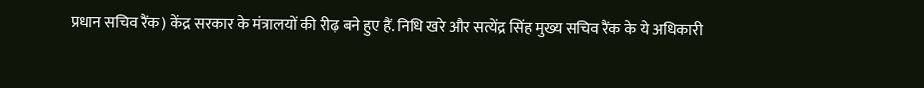प्रधान सचिव रैंक) केंद्र सरकार के मंत्रालयों की रीढ़ बने हुए हैं. निधि खरे और सत्येंद्र सिंह मुख्य सचिव रैंक के ये अधिकारी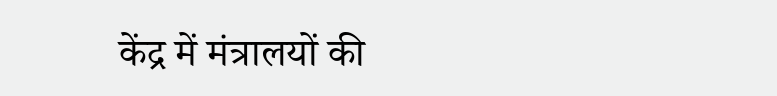केंद्र में मंत्रालयों की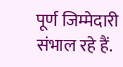पूर्ण जिम्मेदारी संभाल रहे हैं.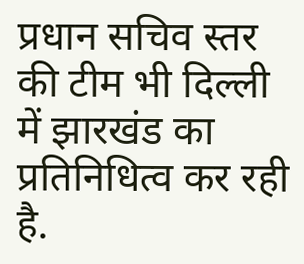प्रधान सचिव स्तर की टीम भी दिल्ली में झारखंड का प्रतिनिधित्व कर रही है.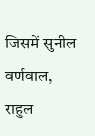जिसमें सुनील वर्णवाल, राहुल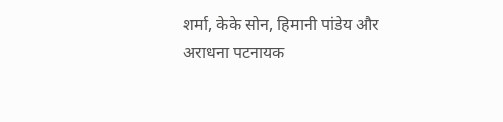शर्मा, केके सोन, हिमानी पांडेय और अराधना पटनायक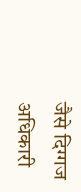जैसे दिग्गज अधिकारी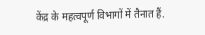केंद्र के महत्वपूर्ण विभागों में तैनात हैं.